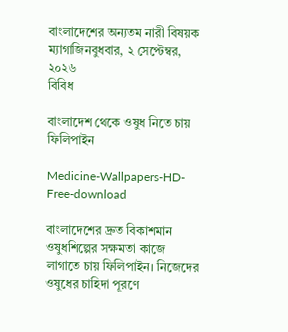বাংলাদেশের অন্যতম নারী বিষয়ক ম্যাগাজিনবুধবার, ২ সেপ্টেম্বর, ২০২৬
বিবিধ

বাংলাদেশ থেকে ওষুধ নিতে চায় ফিলিপাইন

Medicine-Wallpapers-HD-Free-download

বাংলাদেশের দ্রুত বিকাশমান ওষুধশিল্পের সক্ষমতা কাজে লাগাতে চায় ফিলিপাইন। নিজেদের ওষুধের চাহিদা পূরণে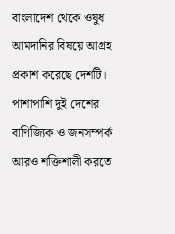বাংলাদেশ থেকে ওষুধ আমদানির বিষয়ে আগ্রহ প্রকাশ করেছে দেশটি। পাশাপাশি দুই দেশের বাণিজ্যিক ও জনসম্পর্ক আরও শক্তিশালী করতে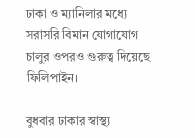ঢাকা ও ম্যানিলার মধ্যে সরাসরি বিমান যোগাযোগ চালুর ওপরও গুরুত্ব দিয়েছে ফিলিপাইন।

বুধবার ঢাকার স্বাস্থ্য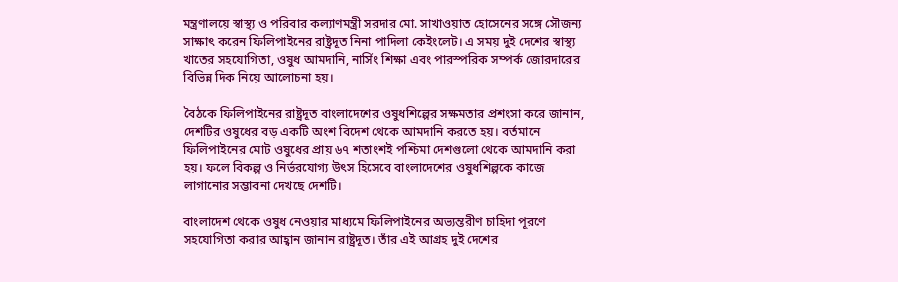মন্ত্রণালয়ে স্বাস্থ্য ও পরিবার কল্যাণমন্ত্রী সরদার মো. সাখাওয়াত হোসেনের সঙ্গে সৌজন্য সাক্ষাৎ করেন ফিলিপাইনের রাষ্ট্রদূত নিনা পাদিলা কেইংলেট। এ সময় দুই দেশের স্বাস্থ্য খাতের সহযোগিতা, ওষুধ আমদানি, নার্সিং শিক্ষা এবং পারস্পরিক সম্পর্ক জোরদারের বিভিন্ন দিক নিয়ে আলোচনা হয়।

বৈঠকে ফিলিপাইনের রাষ্ট্রদূত বাংলাদেশের ওষুধশিল্পের সক্ষমতার প্রশংসা করে জানান, দেশটির ওষুধের বড় একটি অংশ বিদেশ থেকে আমদানি করতে হয়। বর্তমানে ফিলিপাইনের মোট ওষুধের প্রায় ৬৭ শতাংশই পশ্চিমা দেশগুলো থেকে আমদানি করা হয়। ফলে বিকল্প ও নির্ভরযোগ্য উৎস হিসেবে বাংলাদেশের ওষুধশিল্পকে কাজে লাগানোর সম্ভাবনা দেখছে দেশটি।

বাংলাদেশ থেকে ওষুধ নেওয়ার মাধ্যমে ফিলিপাইনের অভ্যন্তরীণ চাহিদা পূরণে সহযোগিতা করার আহ্বান জানান রাষ্ট্রদূত। তাঁর এই আগ্রহ দুই দেশের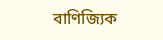বাণিজ্যিক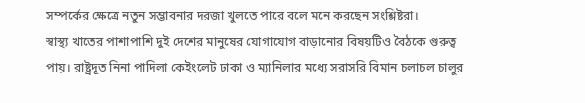সম্পর্কের ক্ষেত্রে নতুন সম্ভাবনার দরজা খুলতে পারে বলে মনে করছেন সংশ্লিষ্টরা।
স্বাস্থ্য খাতের পাশাপাশি দুই দেশের মানুষের যোগাযোগ বাড়ানোর বিষয়টিও বৈঠকে গুরুত্ব পায়। রাষ্ট্রদূত নিনা পাদিলা কেইংলেট ঢাকা ও ম্যানিলার মধ্যে সরাসরি বিমান চলাচল চালুর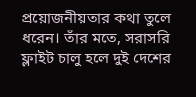প্রয়োজনীয়তার কথা তুলে ধরেন। তাঁর মতে, সরাসরি ফ্লাইট চালু হলে দুই দেশের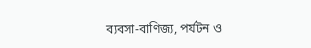ব্যবসা-বাণিজ্য, পর্যটন ও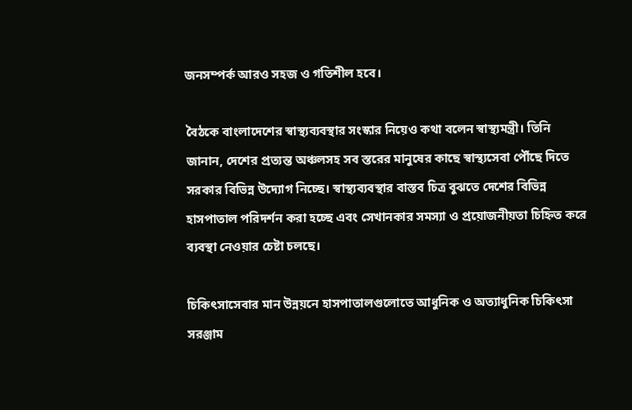জনসম্পর্ক আরও সহজ ও গতিশীল হবে।

বৈঠকে বাংলাদেশের স্বাস্থ্যব্যবস্থার সংস্কার নিয়েও কথা বলেন স্বাস্থ্যমন্ত্রী। তিনি জানান, দেশের প্রত্যন্ত অঞ্চলসহ সব স্তরের মানুষের কাছে স্বাস্থ্যসেবা পৌঁছে দিতে সরকার বিভিন্ন উদ্যোগ নিচ্ছে। স্বাস্থ্যব্যবস্থার বাস্তব চিত্র বুঝতে দেশের বিভিন্ন হাসপাতাল পরিদর্শন করা হচ্ছে এবং সেখানকার সমস্যা ও প্রয়োজনীয়তা চিহ্নিত করে ব্যবস্থা নেওয়ার চেষ্টা চলছে।

চিকিৎসাসেবার মান উন্নয়নে হাসপাতালগুলোতে আধুনিক ও অত্যাধুনিক চিকিৎসা সরঞ্জাম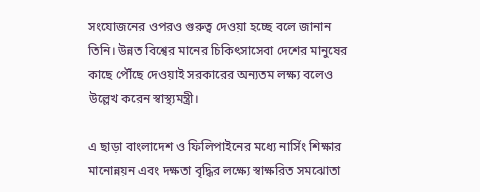সংযোজনের ওপরও গুরুত্ব দেওয়া হচ্ছে বলে জানান তিনি। উন্নত বিশ্বের মানের চিকিৎসাসেবা দেশের মানুষের কাছে পৌঁছে দেওয়াই সরকারের অন্যতম লক্ষ্য বলেও উল্লেখ করেন স্বাস্থ্যমন্ত্রী।

এ ছাড়া বাংলাদেশ ও ফিলিপাইনের মধ্যে নার্সিং শিক্ষার মানোন্নয়ন এবং দক্ষতা বৃদ্ধির লক্ষ্যে স্বাক্ষরিত সমঝোতা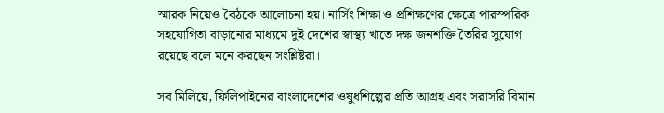স্মারক নিয়েও বৈঠকে আলোচনা হয়। নার্সিং শিক্ষা ও প্রশিক্ষণের ক্ষেত্রে পারস্পরিক সহযোগিতা বাড়ানোর মাধ্যমে দুই দেশের স্বাস্থ্য খাতে দক্ষ জনশক্তি তৈরির সুযোগ রয়েছে বলে মনে করছেন সংশ্লিষ্টরা।

সব মিলিয়ে, ফিলিপাইনের বাংলাদেশের ওষুধশিল্পের প্রতি আগ্রহ এবং সরাসরি বিমান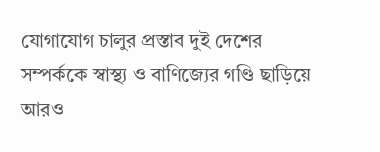যোগাযোগ চালুর প্রস্তাব দুই দেশের সম্পর্ককে স্বাস্থ্য ও বাণিজ্যের গণ্ডি ছাড়িয়ে আরও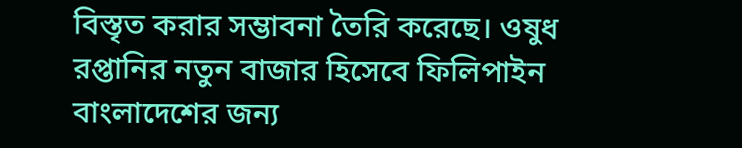বিস্তৃত করার সম্ভাবনা তৈরি করেছে। ওষুধ রপ্তানির নতুন বাজার হিসেবে ফিলিপাইন বাংলাদেশের জন্য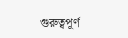গুরুত্বপূর্ণ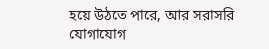হয়ে উঠতে পারে, আর সরাসরি যোগাযোগ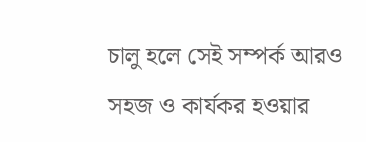চালু হলে সেই সম্পর্ক আরও সহজ ও কার্যকর হওয়ার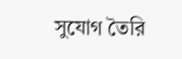সুযোগ তৈরি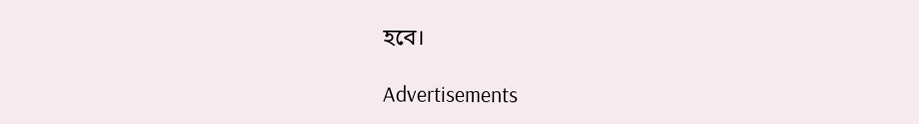হবে।

Advertisements